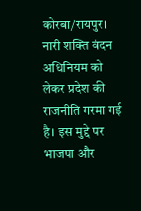कोरबा/रायपुर। नारी शक्ति वंदन अधिनियम को लेकर प्रदेश की राजनीति गरमा गई है। इस मुद्दे पर भाजपा और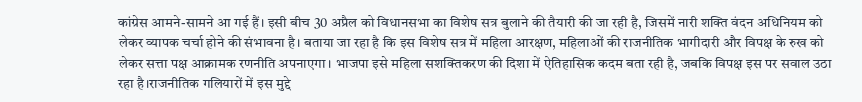कांग्रेस आमने-सामने आ गई हैं। इसी बीच 30 अप्रैल को विधानसभा का विशेष सत्र बुलाने की तैयारी की जा रही है, जिसमें नारी शक्ति वंदन अधिनियम को लेकर व्यापक चर्चा होने की संभावना है। बताया जा रहा है कि इस विशेष सत्र में महिला आरक्षण, महिलाओं की राजनीतिक भागीदारी और विपक्ष के रुख को लेकर सत्ता पक्ष आक्रामक रणनीति अपनाएगा। भाजपा इसे महिला सशक्तिकरण की दिशा में ऐतिहासिक कदम बता रही है, जबकि विपक्ष इस पर सवाल उठा रहा है।राजनीतिक गलियारों में इस मुद्दे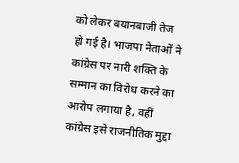को लेकर बयानबाजी तेज हो गई है। भाजपा नेताओं ने कांग्रेस पर नारी शक्ति के सम्मान का विरोध करने का आरोप लगाया है, वहीं कांग्रेस इसे राजनीतिक मुद्दा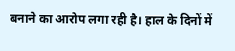बनाने का आरोप लगा रही है। हाल के दिनों में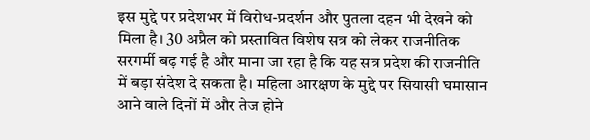इस मुद्दे पर प्रदेशभर में विरोध-प्रदर्शन और पुतला दहन भी देखने को मिला है। 30 अप्रैल को प्रस्तावित विशेष सत्र को लेकर राजनीतिक सरगर्मी बढ़ गई है और माना जा रहा है कि यह सत्र प्रदेश की राजनीति में बड़ा संदेश दे सकता है। महिला आरक्षण के मुद्दे पर सियासी घमासान आने वाले दिनों में और तेज होने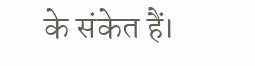के संकेत हैं।